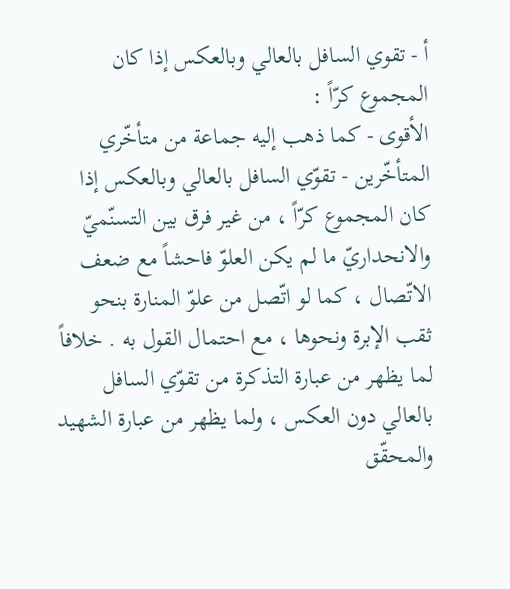أ - تقوي السافل بالعالي وبالعكس إذا كان المجموع كرّاً :
الأقوى - كما ذهب إليه جماعة من متأخّري المتأخّرين - تقوّي السافل بالعالي وبالعكس إذا كان المجموع كرّاً ، من غير فرق بين التسنّميّ والانحداريّ ما لم يكن العلوّ فاحشاً مع ضعف الاتّصال ، كما لو اتّصل من علوّ المنارة بنحو ثقب الإبرة ونحوها ، مع احتمال القول به . خلافاً لما يظهر من عبارة التذكرة من تقوّي السافل بالعالي دون العكس ، ولما يظهر من عبارة الشهيد والمحقّق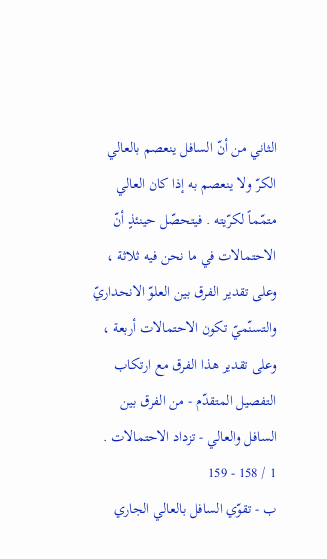الثاني من أنّ السافل ينعصم بالعالي الكرّ ولا ينعصم به إذا كان العالي متمّماً لكرّيته . فيتحصّل حينئذٍ أنّ الاحتمالات في ما نحن فيه ثلاثة ، وعلى تقدير الفرق بين العلوّ الانحداريّ والتسنّميّ تكون الاحتمالات أربعة ، وعلى تقدير هذا الفرق مع ارتكاب التفصيل المتقدّم - من الفرق بين السافل والعالي - تزداد الاحتمالات .
1 / 158 - 159
ب - تقوّي السافل بالعالي الجاري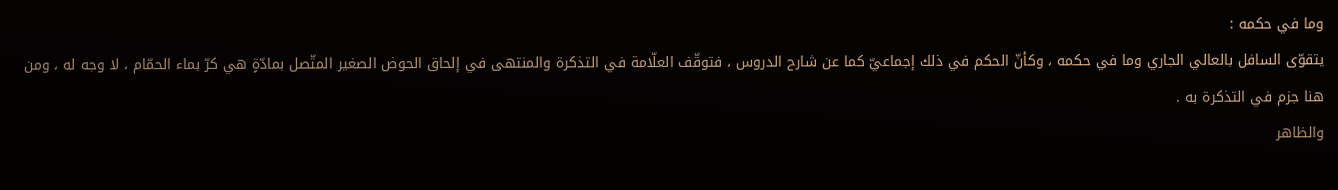وما في حكمه :
يتقوّى السافل بالعالي الجاري وما في حكمه ، وكأنّ الحكم في ذلك إجماعيّ كما عن شارح الدروس ، فتوقّف العلّامة في التذكرة والمنتهى في إلحاق الحوض الصغير المتّصل بمادّةٍ هي كرّ بماء الحمّام ، لا وجه له ، ومن هنا جزم في التذكرة به .
والظاهر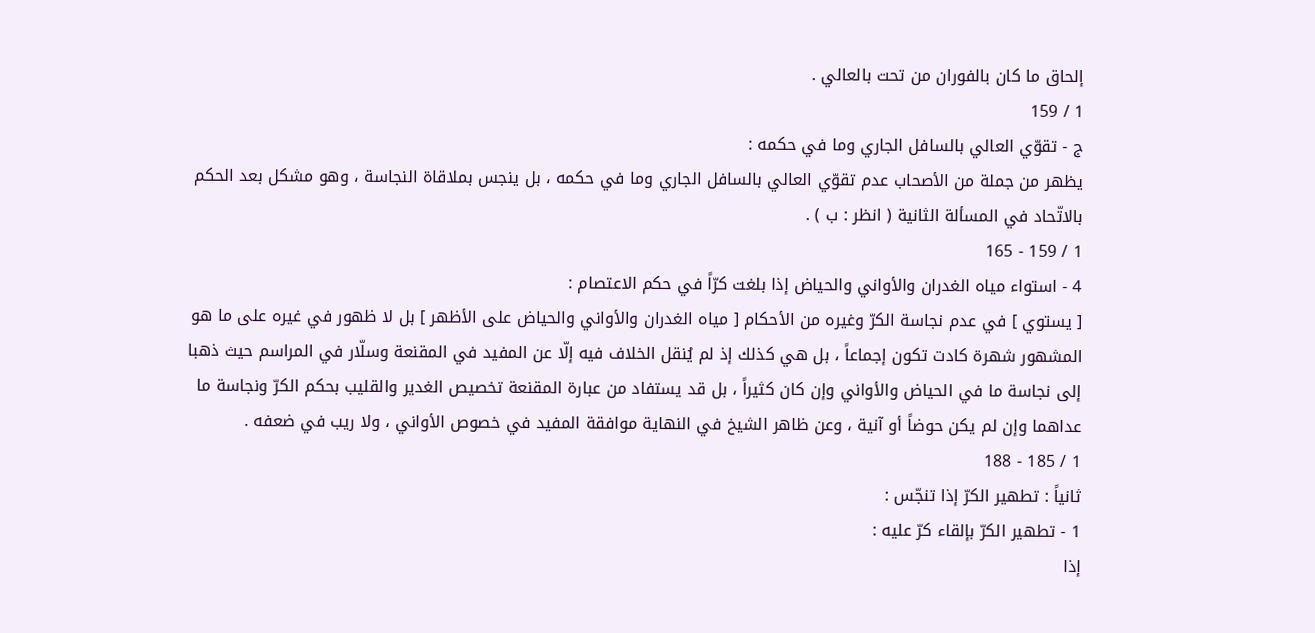إلحاق ما كان بالفوران من تحت بالعالي .
1 / 159
ج - تقوّي العالي بالسافل الجاري وما في حكمه :
يظهر من جملة من الأصحاب عدم تقوّي العالي بالسافل الجاري وما في حكمه ، بل ينجس بملاقاة النجاسة ، وهو مشكل بعد الحكم بالاتّحاد في المسألة الثانية ( انظر : ب ) .
1 / 159 - 165
4 - استواء مياه الغدران والأواني والحياض إذا بلغت كرّاً في حكم الاعتصام :
[ يستوي ] في عدم نجاسة الكرّ وغيره من الأحكام [ مياه الغدران والأواني والحياض على الأظهر ] بل لا ظهور في غيره على ما هو المشهور شهرة كادت تكون إجماعاً ، بل هي كذلك إذ لم يُنقل الخلاف فيه إلّا عن المفيد في المقنعة وسلّار في المراسم حيث ذهبا إلى نجاسة ما في الحياض والأواني وإن كان كثيراً ، بل قد يستفاد من عبارة المقنعة تخصيص الغدير والقليب بحكم الكرّ ونجاسة ما عداهما وإن لم يكن حوضاً أو آنية ، وعن ظاهر الشيخ في النهاية موافقة المفيد في خصوص الأواني ، ولا ريب في ضعفه .
1 / 185 - 188
ثانياً : تطهير الكرّ إذا تنجّس :
1 - تطهير الكرّ بإلقاء كرّ عليه :
إذا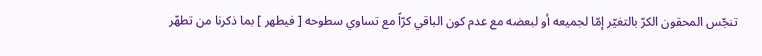تنجّس المحقون الكرّ بالتغيّر إمّا لجميعه أو لبعضه مع عدم كون الباقي كرّاً مع تساوي سطوحه [ فيطهر ] بما ذكرنا من تطهّر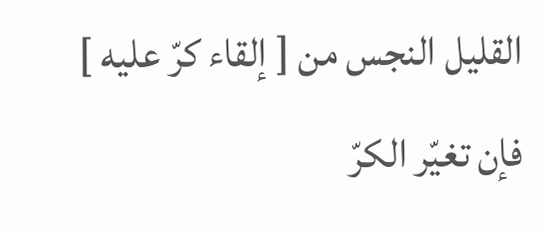القليل النجس من [ إلقاء كرّ عليه ] فإن تغيّر الكرّ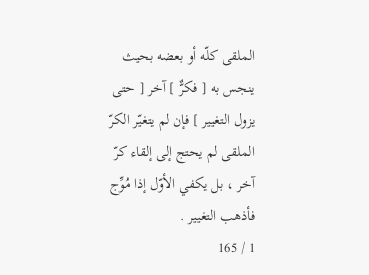الملقى كلّه أو بعضه بحيث ينجس به [ فكرٌّ ] آخر [ حتى يزول التغيير ] فإن لم يتغيّر الكرّ الملقى لم يحتج إلى إلقاء كرّ آخر ، بل يكفي الأوّل إذا مُوِّج فأذهب التغيير .
1 / 165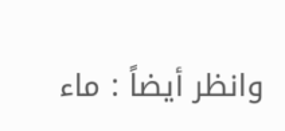وانظر أيضاً : ماء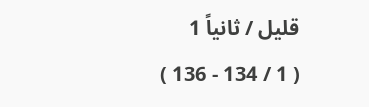قليل / ثانياً 1
( 1 / 134 - 136 )